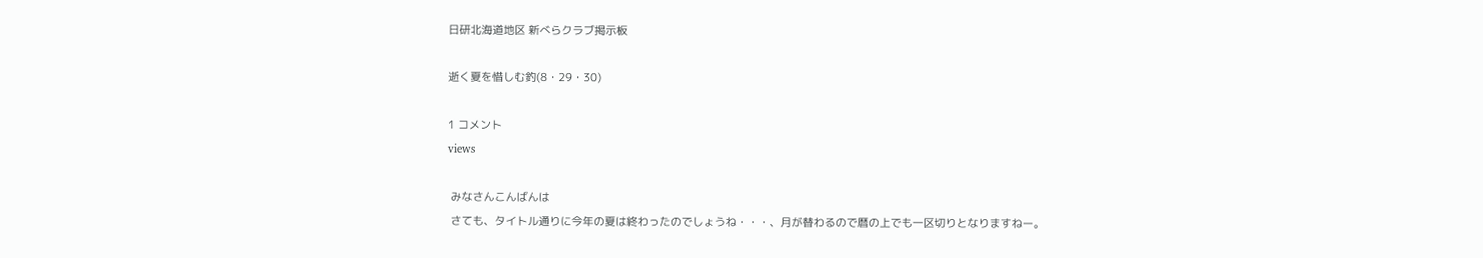日研北海道地区 新べらクラブ掲示板

逝く夏を惜しむ釣(8・29・30)

1 コメント
views

 みなさんこんばんは
 さても、タイトル通りに今年の夏は終わったのでしょうね・・・、月が替わるので暦の上でも一区切りとなりますねー。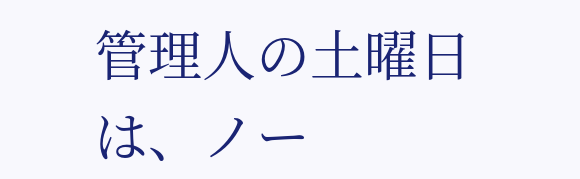管理人の土曜日は、ノー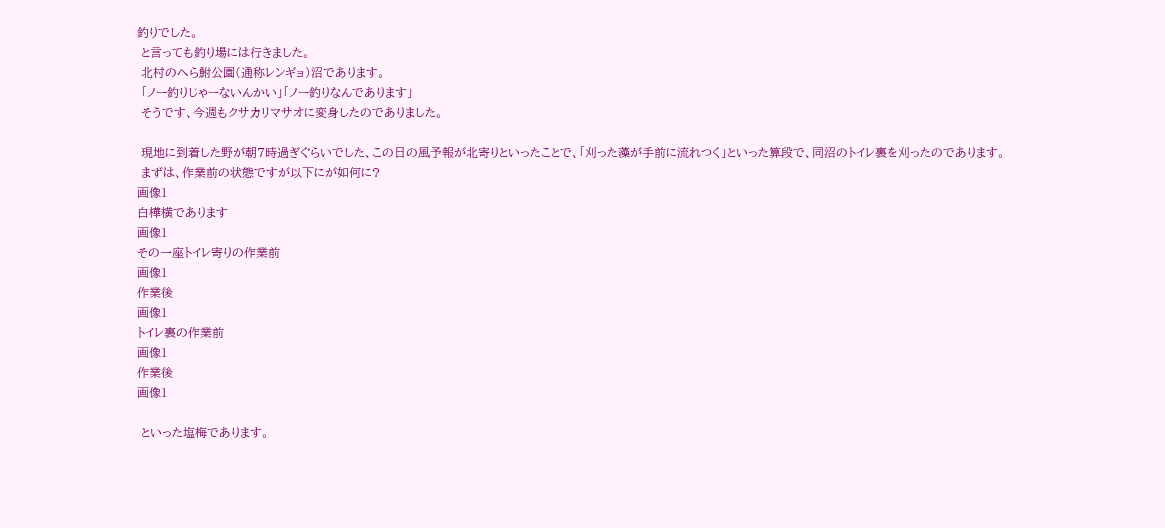釣りでした。
 と言っても釣り場には行きました。
 北村のへら鮒公園(通称レンギョ)沼であります。
 「ノー釣りじゃーないんかい」「ノー釣りなんであります」
 そうです、今週もクサカリマサオに変身したのでありました。

 現地に到着した野が朝7時過ぎぐらいでした、この日の風予報が北寄りといったことで、「刈った藻が手前に流れつく」といった算段で、同沼のトイレ裏を刈ったのであります。
 まずは、作業前の状態ですが以下にが如何に?
画像1
白樺横であります
画像1
その一座トイレ寄りの作業前
画像1
作業後
画像1
トイレ裏の作業前
画像1
作業後
画像1

 といった塩梅であります。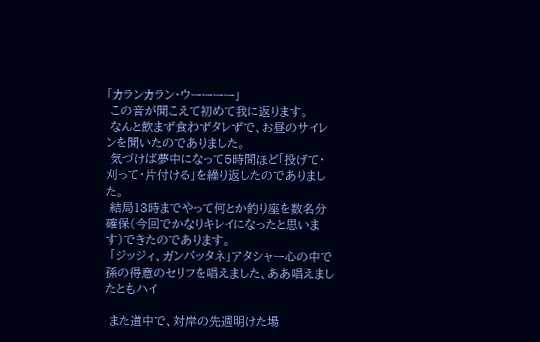「カランカラン・ウーーーー」
 この音が聞こえて初めて我に返ります。
 なんと飲まず食わずタレずで、お昼のサイレンを聞いたのでありました。
 気づけば夢中になって5時間ほど「投げて・刈って・片付ける」を繰り返したのでありました。
 結局13時までやって何とか釣り座を数名分確保(今回でかなりキレイになったと思います)できたのであります。
 「ジッジィ、ガンバッタネ」アタシャー心の中で孫の得意のセリフを唱えました、ああ唱えましたともハイ

 また道中で、対岸の先週明けた場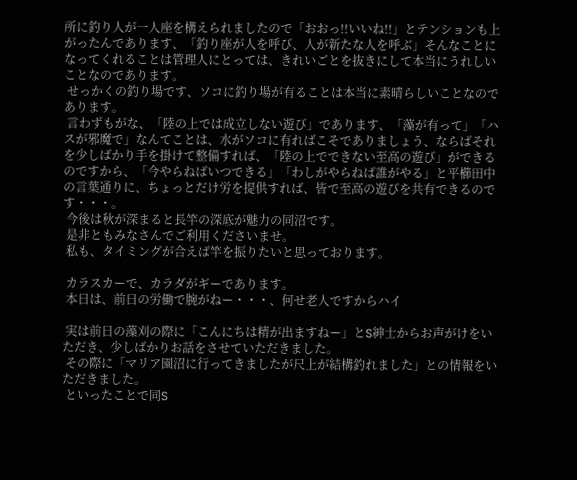所に釣り人が一人座を構えられましたので「おおっ!!いいね!!」とテンションも上がったんであります、「釣り座が人を呼び、人が新たな人を呼ぶ」そんなことになってくれることは管理人にとっては、きれいごとを抜きにして本当にうれしいことなのであります。
 せっかくの釣り場です、ソコに釣り場が有ることは本当に素晴らしいことなのであります。
 言わずもがな、「陸の上では成立しない遊び」であります、「藻が有って」「ハスが邪魔で」なんてことは、水がソコに有ればこそでありましょう、ならばそれを少しばかり手を掛けて整備すれば、「陸の上でできない至高の遊び」ができるのですから、「今やらねばいつできる」「わしがやらねば誰がやる」と平櫛田中の言葉通りに、ちょっとだけ労を提供すれば、皆で至高の遊びを共有できるのです・・・。
 今後は秋が深まると長竿の深底が魅力の同沼です。
 是非ともみなさんでご利用くださいませ。
 私も、タイミングが合えば竿を振りたいと思っております。

 カラスカーで、カラダがギーであります。
 本日は、前日の労働で腕がねー・・・、何せ老人ですからハイ

 実は前日の藻刈の際に「こんにちは精が出ますねー」とS紳士からお声がけをいただき、少しばかりお話をさせていただきました。
 その際に「マリア園沼に行ってきましたが尺上が結構釣れました」との情報をいただきました。
 といったことで同S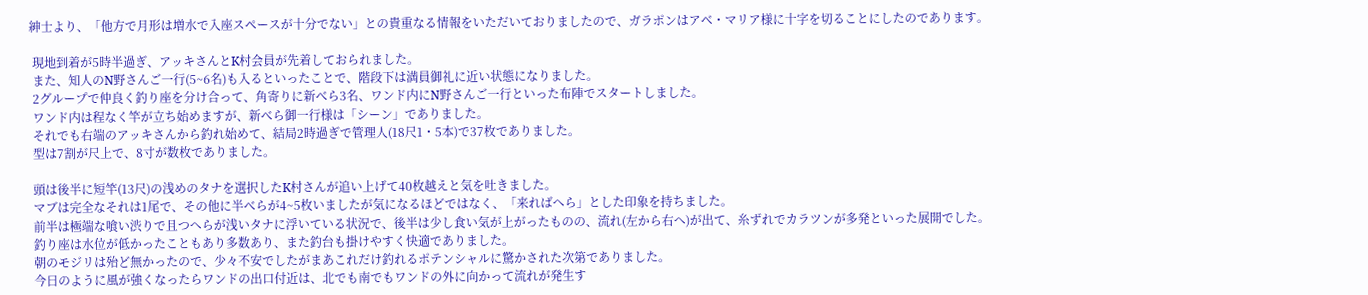紳士より、「他方で月形は増水で入座スペースが十分でない」との貴重なる情報をいただいておりましたので、ガラポンはアベ・マリア様に十字を切ることにしたのであります。

 現地到着が5時半過ぎ、アッキさんとK村会員が先着しておられました。
 また、知人のN野さんご一行(5~6名)も入るといったことで、階段下は満員御礼に近い状態になりました。
 2グループで仲良く釣り座を分け合って、角寄りに新べら3名、ワンド内にN野さんご一行といった布陣でスタートしました。
 ワンド内は程なく竿が立ち始めますが、新べら御一行様は「シーン」でありました。
 それでも右端のアッキさんから釣れ始めて、結局2時過ぎで管理人(18尺1・5本)で37枚でありました。
 型は7割が尺上で、8寸が数枚でありました。

 頭は後半に短竿(13尺)の浅めのタナを選択したK村さんが追い上げて40枚越えと気を吐きました。
 マブは完全なそれは1尾で、その他に半べらが4~5枚いましたが気になるほどではなく、「来ればへら」とした印象を持ちました。
 前半は極端な喰い渋りで且つへらが浅いタナに浮いている状況で、後半は少し食い気が上がったものの、流れ(左から右へ)が出て、糸ずれでカラツンが多発といった展開でした。
 釣り座は水位が低かったこともあり多数あり、また釣台も掛けやすく快適でありました。
 朝のモジリは殆ど無かったので、少々不安でしたがまあこれだけ釣れるポテンシャルに驚かされた次第でありました。
 今日のように風が強くなったらワンドの出口付近は、北でも南でもワンドの外に向かって流れが発生す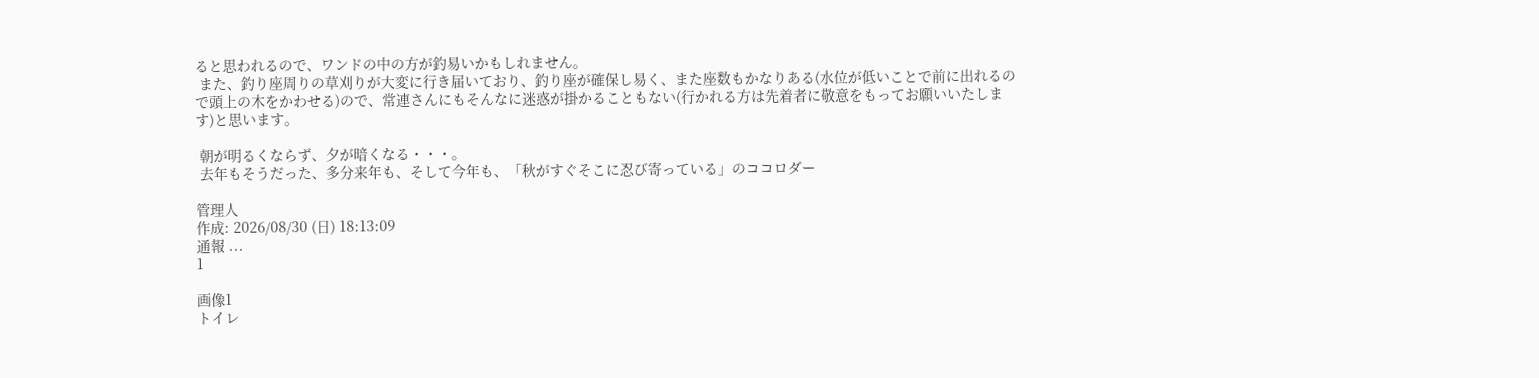ると思われるので、ワンドの中の方が釣易いかもしれません。
 また、釣り座周りの草刈りが大変に行き届いており、釣り座が確保し易く、また座数もかなりある(水位が低いことで前に出れるので頭上の木をかわせる)ので、常連さんにもそんなに迷惑が掛かることもない(行かれる方は先着者に敬意をもってお願いいたします)と思います。

 朝が明るくならず、夕が暗くなる・・・。
 去年もそうだった、多分来年も、そして今年も、「秋がすぐそこに忍び寄っている」のココロダー

管理人
作成: 2026/08/30 (日) 18:13:09
通報 ...
1

画像1
トイレ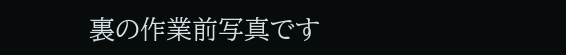裏の作業前写真です